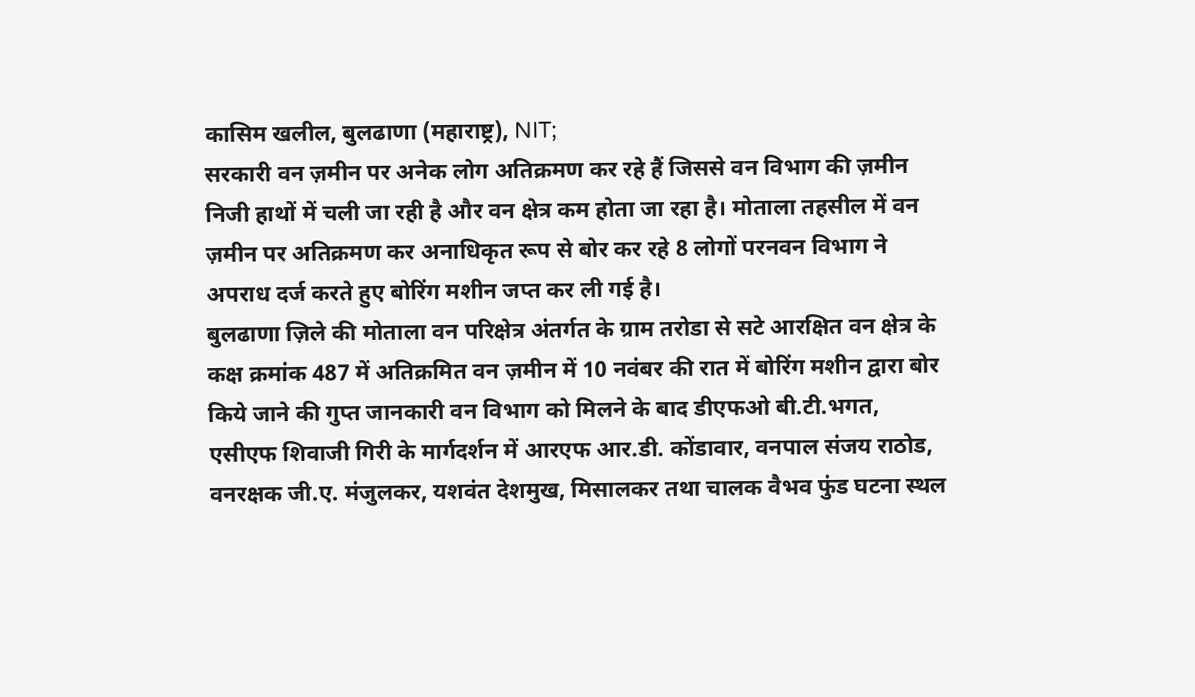कासिम खलील, बुलढाणा (महाराष्ट्र), NIT;
सरकारी वन ज़मीन पर अनेक लोग अतिक्रमण कर रहे हैं जिससे वन विभाग की ज़मीन निजी हाथों में चली जा रही है और वन क्षेत्र कम होता जा रहा है। मोताला तहसील में वन ज़मीन पर अतिक्रमण कर अनाधिकृत रूप से बोर कर रहे 8 लोगों परनवन विभाग ने अपराध दर्ज करते हुए बोरिंग मशीन जप्त कर ली गई है।
बुलढाणा ज़िले की मोताला वन परिक्षेत्र अंतर्गत के ग्राम तरोडा से सटे आरक्षित वन क्षेत्र के कक्ष क्रमांक 487 में अतिक्रमित वन ज़मीन में 10 नवंबर की रात में बोरिंग मशीन द्वारा बोर किये जाने की गुप्त जानकारी वन विभाग को मिलने के बाद डीएफओ बी.टी.भगत, एसीएफ शिवाजी गिरी के मार्गदर्शन में आरएफ आर.डी. कोंडावार, वनपाल संजय राठोड, वनरक्षक जी.ए. मंजुलकर, यशवंत देशमुख, मिसालकर तथा चालक वैभव फुंड घटना स्थल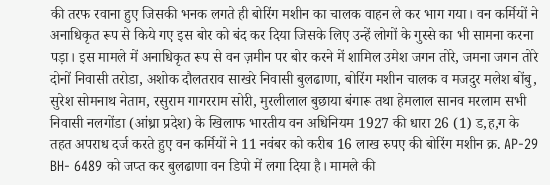की तरफ रवाना हुए जिसकी भनक लगते ही बोरिंग मशीन का चालक वाहन ले कर भाग गया। वन कर्मियों ने अनाधिकृत रूप से किये गए इस बोर को बंद कर दिया जिसके लिए उन्हें लोगों के गुस्से का भी सामना करना पड़ा। इस मामले में अनाधिकृत रूप से वन ज़मीन पर बोर करने में शामिल उमेश जगन तोरे, जमना जगन तोरे दोनों निवासी तरोडा, अशोक दौलतराव साखरे निवासी बुलढाणा, बोरिंग मशीन चालक व मजदुर मलेश बोंबु, सुरेश सोमनाथ नेताम, रसुराम गागरराम सोरी, मुरलीलाल बुछाया बंगारू तथा हेमलाल सानव मरलाम सभी निवासी नलगोंडा (आंध्रा प्रदेश) के खिलाफ भारतीय वन अधिनियम 1927 की धारा 26 (1) ड,ह,ग के तहत अपराध दर्ज करते हुए वन कर्मियों ने 11 नवंबर को करीब 16 लाख रुपए की बोरिंग मशीन क्र. AP-29 BH- 6489 को जप्त कर बुलढाणा वन डिपो में लगा दिया है। मामले की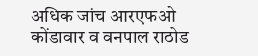अधिक जांच आरएफओ कोंडावार व वनपाल राठोड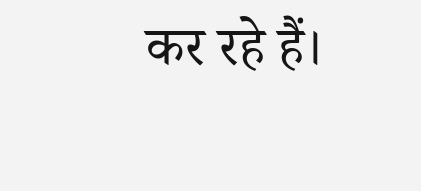कर रहे हैं।